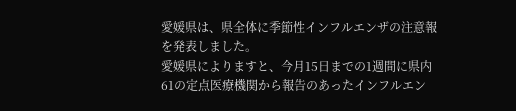愛媛県は、県全体に季節性インフルエンザの注意報を発表しました。
愛媛県によりますと、今月15日までの1週間に県内61の定点医療機関から報告のあったインフルエン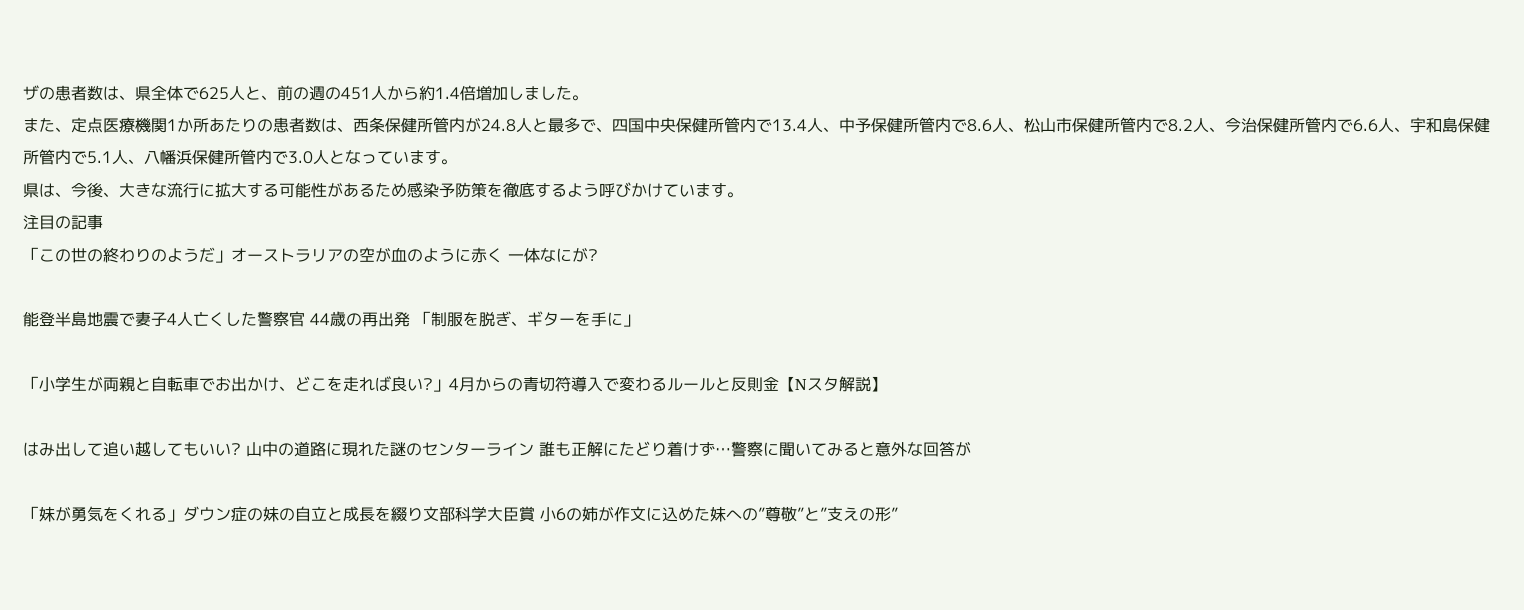ザの患者数は、県全体で625人と、前の週の451人から約1.4倍増加しました。
また、定点医療機関1か所あたりの患者数は、西条保健所管内が24.8人と最多で、四国中央保健所管内で13.4人、中予保健所管内で8.6人、松山市保健所管内で8.2人、今治保健所管内で6.6人、宇和島保健所管内で5.1人、八幡浜保健所管内で3.0人となっています。
県は、今後、大きな流行に拡大する可能性があるため感染予防策を徹底するよう呼びかけています。
注目の記事
「この世の終わりのようだ」オーストラリアの空が血のように赤く 一体なにが?

能登半島地震で妻子4人亡くした警察官 44歳の再出発 「制服を脱ぎ、ギターを手に」

「小学生が両親と自転車でお出かけ、どこを走れば良い?」4月からの青切符導入で変わるルールと反則金【Nスタ解説】

はみ出して追い越してもいい? 山中の道路に現れた謎のセンターライン 誰も正解にたどり着けず…警察に聞いてみると意外な回答が

「妹が勇気をくれる」ダウン症の妹の自立と成長を綴り文部科学大臣賞 小6の姉が作文に込めた妹への”尊敬”と”支えの形”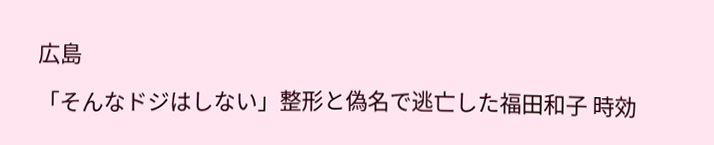広島

「そんなドジはしない」整形と偽名で逃亡した福田和子 時効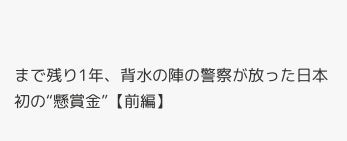まで残り1年、背水の陣の警察が放った日本初の“懸賞金”【前編】